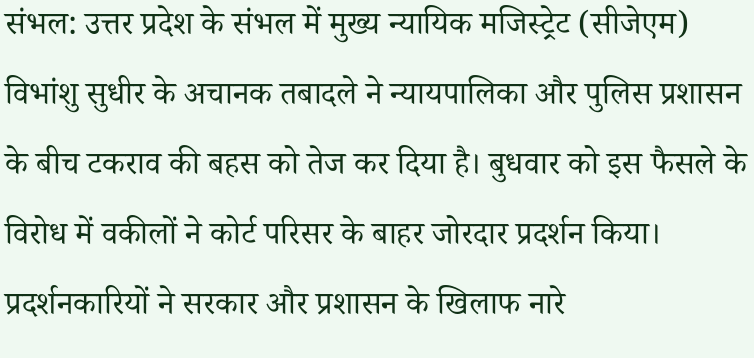संभल: उत्तर प्रदेश के संभल में मुख्य न्यायिक मजिस्ट्रेट (सीजेएम) विभांशु सुधीर के अचानक तबादले ने न्यायपालिका और पुलिस प्रशासन के बीच टकराव की बहस को तेज कर दिया है। बुधवार को इस फैसले के विरोध में वकीलों ने कोर्ट परिसर के बाहर जोरदार प्रदर्शन किया। प्रदर्शनकारियों ने सरकार और प्रशासन के खिलाफ नारे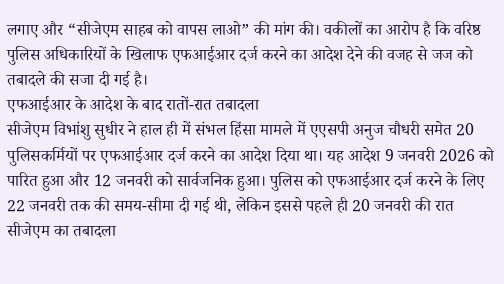लगाए और “सीजेएम साहब को वापस लाओ” की मांग की। वकीलों का आरोप है कि वरिष्ठ पुलिस अधिकारियों के खिलाफ एफआईआर दर्ज करने का आदेश देने की वजह से जज को तबादले की सजा दी गई है।
एफआईआर के आदेश के बाद रातों-रात तबादला
सीजेएम विभांशु सुधीर ने हाल ही में संभल हिंसा मामले में एएसपी अनुज चौधरी समेत 20 पुलिसकर्मियों पर एफआईआर दर्ज करने का आदेश दिया था। यह आदेश 9 जनवरी 2026 को पारित हुआ और 12 जनवरी को सार्वजनिक हुआ। पुलिस को एफआईआर दर्ज करने के लिए 22 जनवरी तक की समय-सीमा दी गई थी, लेकिन इससे पहले ही 20 जनवरी की रात सीजेएम का तबादला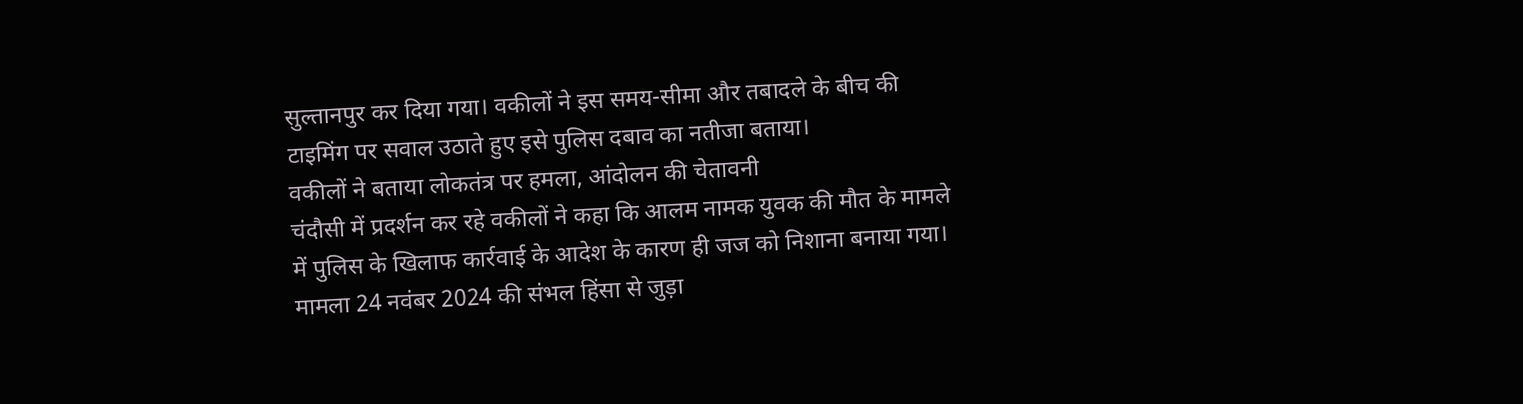सुल्तानपुर कर दिया गया। वकीलों ने इस समय-सीमा और तबादले के बीच की टाइमिंग पर सवाल उठाते हुए इसे पुलिस दबाव का नतीजा बताया।
वकीलों ने बताया लोकतंत्र पर हमला, आंदोलन की चेतावनी
चंदौसी में प्रदर्शन कर रहे वकीलों ने कहा कि आलम नामक युवक की मौत के मामले में पुलिस के खिलाफ कार्रवाई के आदेश के कारण ही जज को निशाना बनाया गया। मामला 24 नवंबर 2024 की संभल हिंसा से जुड़ा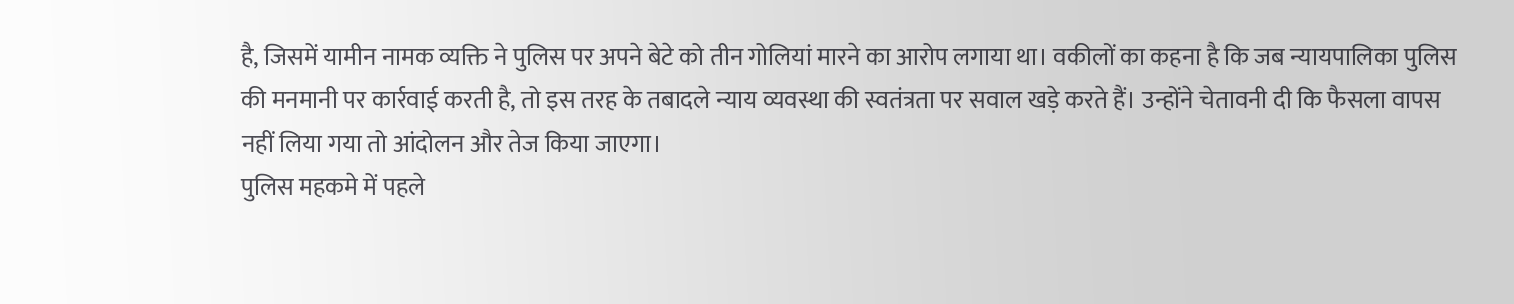है, जिसमें यामीन नामक व्यक्ति ने पुलिस पर अपने बेटे को तीन गोलियां मारने का आरोप लगाया था। वकीलों का कहना है कि जब न्यायपालिका पुलिस की मनमानी पर कार्रवाई करती है, तो इस तरह के तबादले न्याय व्यवस्था की स्वतंत्रता पर सवाल खड़े करते हैं। उन्होंने चेतावनी दी कि फैसला वापस नहीं लिया गया तो आंदोलन और तेज किया जाएगा।
पुलिस महकमे में पहले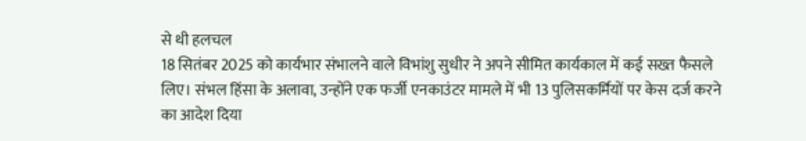से थी हलचल
18 सितंबर 2025 को कार्यभार संभालने वाले विभांशु सुधीर ने अपने सीमित कार्यकाल में कई सख्त फैसले लिए। संभल हिंसा के अलावा, उन्होंने एक फर्जी एनकाउंटर मामले में भी 13 पुलिसकर्मियों पर केस दर्ज करने का आदेश दिया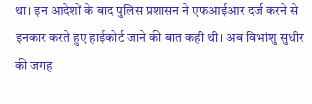था। इन आदेशों के बाद पुलिस प्रशासन ने एफआईआर दर्ज करने से इनकार करते हुए हाईकोर्ट जाने की बात कही थी। अब विभांशु सुधीर की जगह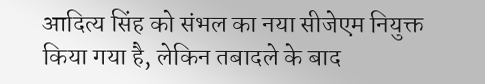आदित्य सिंह को संभल का नया सीजेएम नियुक्त किया गया है, लेकिन तबादले के बाद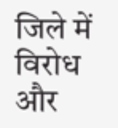जिले में विरोध और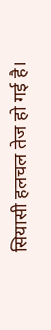सियासी हलचल तेज हो गई है।